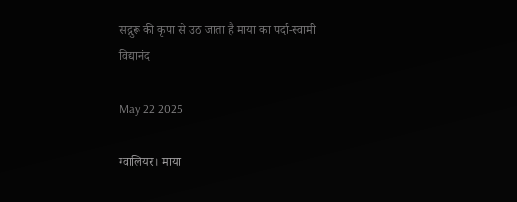सद्गुरू की कृपा से उठ जाता है माया का पर्दा-स्वामी विद्यानंद

May 22 2025

ग्वालियर। माया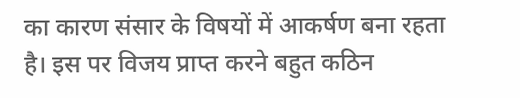का कारण संसार के विषयों में आकर्षण बना रहता है। इस पर विजय प्राप्त करने बहुत कठिन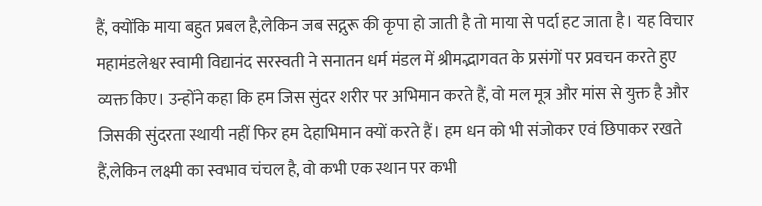हैं, क्योंकि माया बहुत प्रबल है,लेकिन जब सद्गुरू की कृपा हो जाती है तो माया से पर्दा हट जाता है। यह विचार महामंडलेश्वर स्वामी विद्यानंद सरस्वती ने सनातन धर्म मंडल में श्रीमद्भागवत के प्रसंगों पर प्रवचन करते हुए व्यक्त किए। उन्होंने कहा कि हम जिस सुंदर शरीर पर अभिमान करते हैं, वो मल मूत्र और मांस से युक्त है और जिसकी सुंदरता स्थायी नहीं फिर हम देहाभिमान क्यों करते हैं। हम धन को भी संजोकर एवं छिपाकर रखते हैं,लेकिन लक्ष्मी का स्वभाव चंचल है, वो कभी एक स्थान पर कभी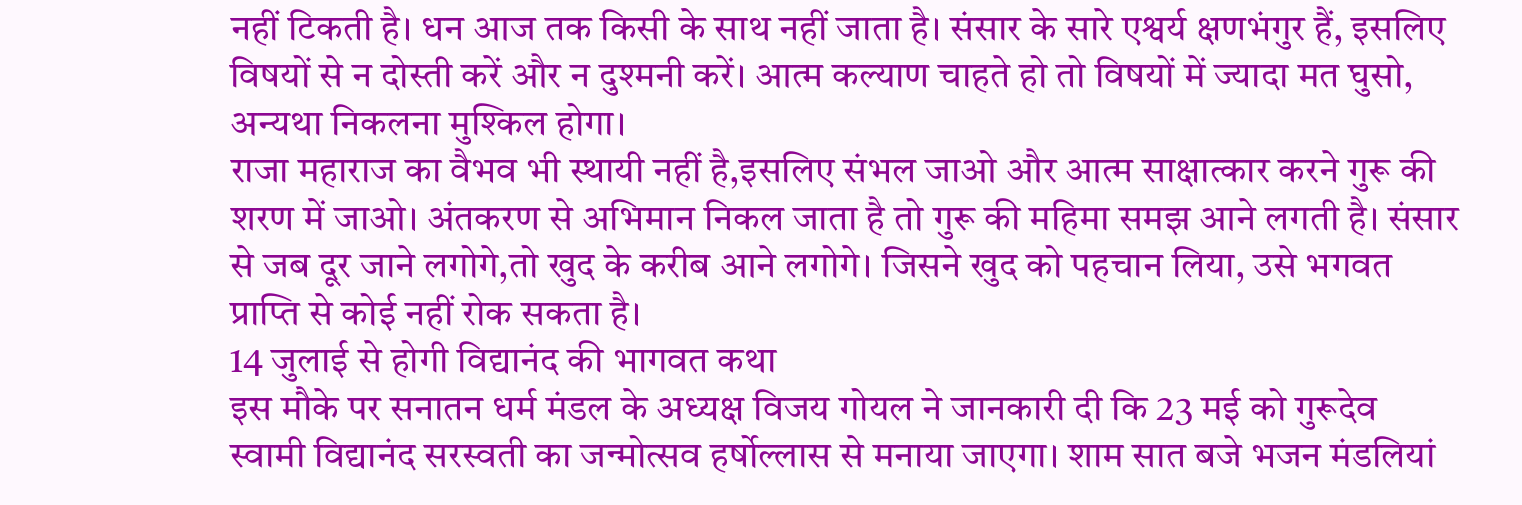नहीं टिकती है। धन आज तक किसी के साथ नहीं जाता है। संसार के सारे एश्वर्य क्षणभंगुर हैं, इसलिए विषयों से न दोस्ती करें और न दुश्मनी करें। आत्म कल्याण चाहते हो तो विषयों में ज्यादा मत घुसो, अन्यथा निकलना मुश्किल होगा।
राजा महाराज का वैभव भी स्थायी नहीं है,इसलिए संभल जाओ और आत्म साक्षात्कार करने गुरू की शरण में जाओ। अंतकरण से अभिमान निकल जाता है तो गुरू की महिमा समझ आने लगती है। संसार से जब दूर जाने लगोगे,तो खुद के करीब आने लगोगे। जिसने खुद को पहचान लिया, उसे भगवत प्राप्ति से कोई नहीं रोक सकता है।
14 जुलाई से होगी विद्यानंद की भागवत कथा
इस मौके पर सनातन धर्म मंडल के अध्यक्ष विजय गोयल ने जानकारी दी कि 23 मई को गुरूदेव स्वामी विद्यानंद सरस्वती का जन्मोत्सव हर्षोल्लास से मनाया जाएगा। शाम सात बजे भजन मंडलियां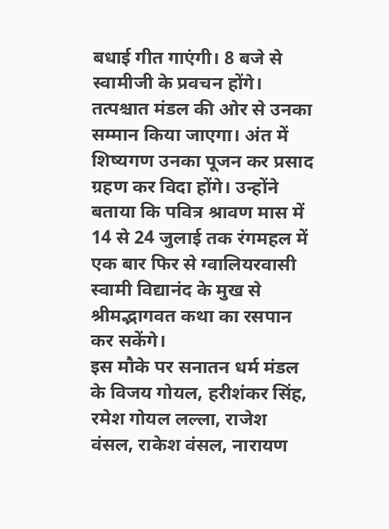बधाई गीत गाएंगी। 8 बजे से स्वामीजी के प्रवचन होंगे। तत्पश्चात मंडल की ओर से उनका सम्मान किया जाएगा। अंत में शिष्यगण उनका पूजन कर प्रसाद ग्रहण कर विदा होंगे। उन्होंने बताया कि पवित्र श्रावण मास में 14 से 24 जुलाई तक रंगमहल में एक बार फिर से ग्वालियरवासी स्वामी विद्यानंद के मुख से श्रीमद्भागवत कथा का रसपान कर सकेंगे।
इस मौके पर सनातन धर्म मंडल के विजय गोयल, हरीशंकर सिंह, रमेश गोयल लल्ला, राजेश वंसल, राकेश वंसल, नारायण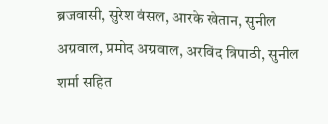ब्रजवासी, सुरेश वंसल, आरके खेतान, सुनील अग्रवाल, प्रमोद अग्रवाल, अरविंद त्रिपाठी, सुनील शर्मा सहित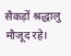सैकड़ों श्रद्धालु मौजूद रहे।